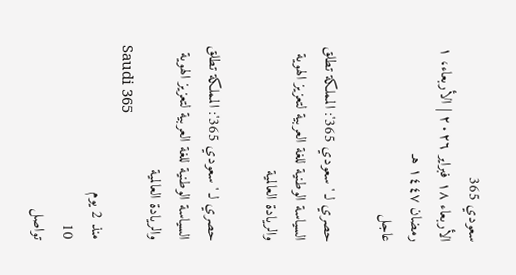سعودي 365
الأربعاء ١٨ فبراير ٢٠٢٦ | الأربعاء، ١ رمضان ١٤٤٧ هـ
عاجل

حصري لـ 'سعودي 365': المملكة تطلق السياسة الوطنية للغة العربية لتعزيز الهوية والريادة العالمية

حصري لـ 'سعودي 365': المملكة تطلق السياسة الوطنية للغة العربية لتعزيز الهوية والريادة العالمية
Saudi 365
منذ 2 يوم
10
تواصل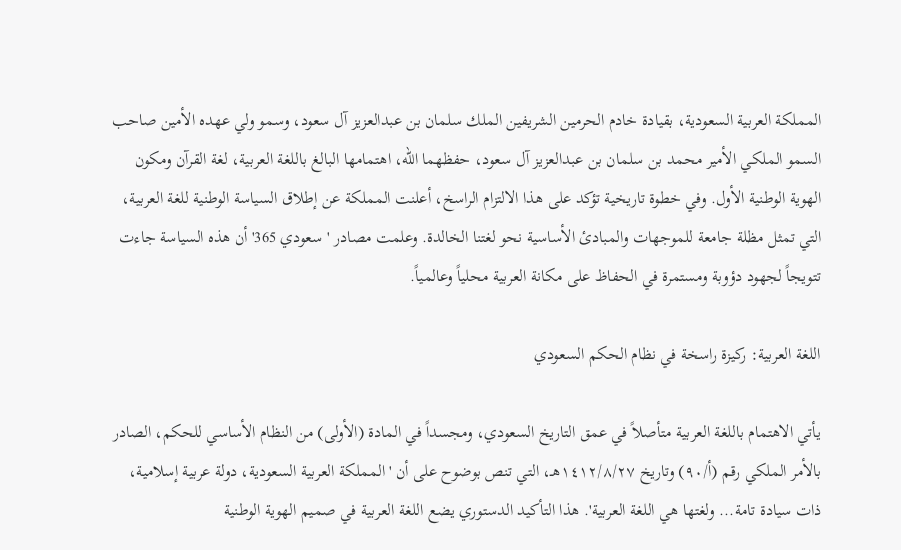المملكة العربية السعودية، بقيادة خادم الحرمين الشريفين الملك سلمان بن عبدالعزيز آل سعود، وسمو ولي عهده الأمين صاحب السمو الملكي الأمير محمد بن سلمان بن عبدالعزيز آل سعود، حفظهما الله، اهتمامها البالغ باللغة العربية، لغة القرآن ومكون الهوية الوطنية الأول. وفي خطوة تاريخية تؤكد على هذا الالتزام الراسخ، أعلنت المملكة عن إطلاق السياسة الوطنية للغة العربية، التي تمثل مظلة جامعة للموجهات والمبادئ الأساسية نحو لغتنا الخالدة. وعلمت مصادر 'سعودي 365' أن هذه السياسة جاءت تتويجاً لجهود دؤوبة ومستمرة في الحفاظ على مكانة العربية محلياً وعالمياً.

اللغة العربية: ركيزة راسخة في نظام الحكم السعودي

يأتي الاهتمام باللغة العربية متأصلاً في عمق التاريخ السعودي، ومجسداً في المادة (الأولى) من النظام الأساسي للحكم، الصادر بالأمر الملكي رقم (أ/٩٠) وتاريخ ١٤١٢/٨/٢٧هـ، التي تنص بوضوح على أن 'المملكة العربية السعودية، دولة عربية إسلامية، ذات سيادة تامة... ولغتها هي اللغة العربية'. هذا التأكيد الدستوري يضع اللغة العربية في صميم الهوية الوطنية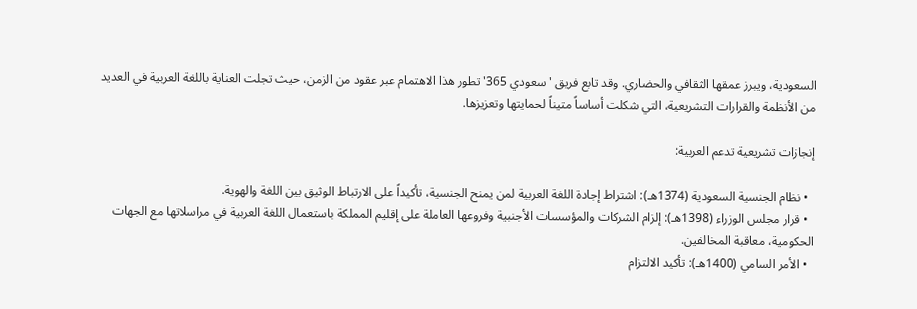السعودية، ويبرز عمقها الثقافي والحضاري. وقد تابع فريق 'سعودي 365' تطور هذا الاهتمام عبر عقود من الزمن، حيث تجلت العناية باللغة العربية في العديد من الأنظمة والقرارات التشريعية، التي شكلت أساساً متيناً لحمايتها وتعزيزها.

إنجازات تشريعية تدعم العربية:

  • نظام الجنسية السعودية (1374هـ): اشتراط إجادة اللغة العربية لمن يمنح الجنسية، تأكيداً على الارتباط الوثيق بين اللغة والهوية.
  • قرار مجلس الوزراء (1398هـ): إلزام الشركات والمؤسسات الأجنبية وفروعها العاملة على إقليم المملكة باستعمال اللغة العربية في مراسلاتها مع الجهات الحكومية، معاقبة المخالفين.
  • الأمر السامي (1400هـ): تأكيد الالتزام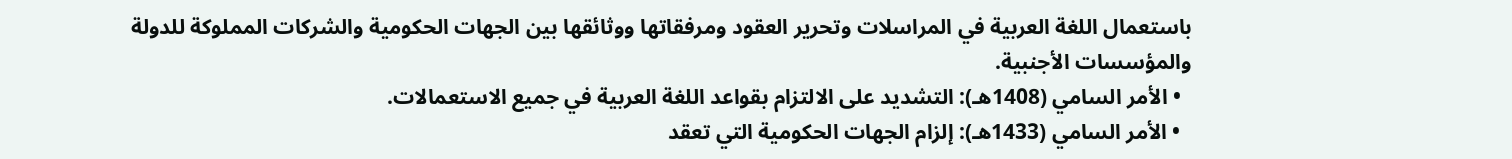باستعمال اللغة العربية في المراسلات وتحرير العقود ومرفقاتها ووثائقها بين الجهات الحكومية والشركات المملوكة للدولة والمؤسسات الأجنبية.
  • الأمر السامي (1408هـ): التشديد على الالتزام بقواعد اللغة العربية في جميع الاستعمالات.
  • الأمر السامي (1433هـ): إلزام الجهات الحكومية التي تعقد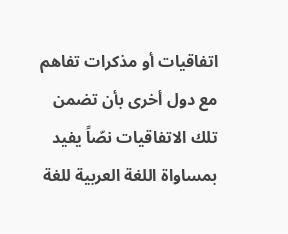اتفاقيات أو مذكرات تفاهم مع دول أخرى بأن تضمن تلك الاتفاقيات نصّاً يفيد بمساواة اللغة العربية للغة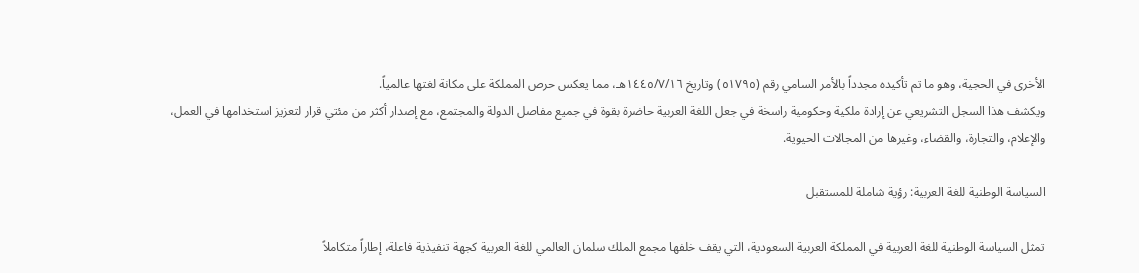الأخرى في الحجية، وهو ما تم تأكيده مجدداً بالأمر السامي رقم (٥١٧٩٥) وتاريخ ١٤٤٥/٧/١٦هـ، مما يعكس حرص المملكة على مكانة لغتها عالمياً.
ويكشف هذا السجل التشريعي عن إرادة ملكية وحكومية راسخة في جعل اللغة العربية حاضرة بقوة في جميع مفاصل الدولة والمجتمع، مع إصدار أكثر من مئتي قرار لتعزيز استخدامها في العمل، والإعلام، والتجارة، والقضاء، وغيرها من المجالات الحيوية.

السياسة الوطنية للغة العربية: رؤية شاملة للمستقبل

تمثل السياسة الوطنية للغة العربية في المملكة العربية السعودية، التي يقف خلفها مجمع الملك سلمان العالمي للغة العربية كجهة تنفيذية فاعلة، إطاراً متكاملاً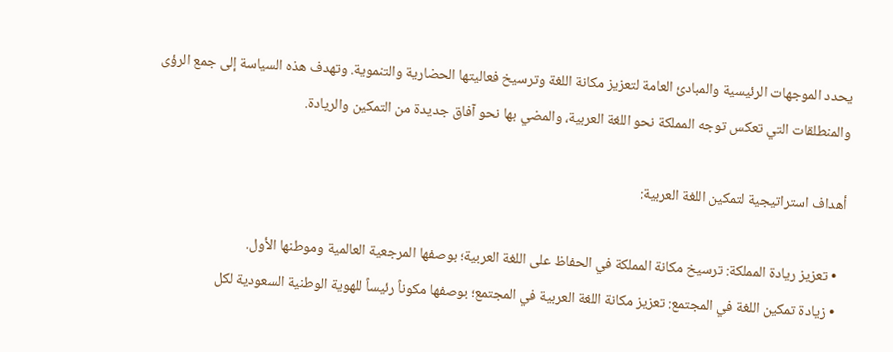يحدد الموجهات الرئيسية والمبادئ العامة لتعزيز مكانة اللغة وترسيخ فعاليتها الحضارية والتنموية. وتهدف هذه السياسة إلى جمع الرؤى والمنطلقات التي تعكس توجه المملكة نحو اللغة العربية، والمضي بها نحو آفاق جديدة من التمكين والريادة.

أهداف استراتيجية لتمكين اللغة العربية:

  • تعزيز ريادة المملكة: ترسيخ مكانة المملكة في الحفاظ على اللغة العربية؛ بوصفها المرجعية العالمية وموطنها الأول.
  • زيادة تمكين اللغة في المجتمع: تعزيز مكانة اللغة العربية في المجتمع؛ بوصفها مكوناً رئيساً للهوية الوطنية السعودية لكل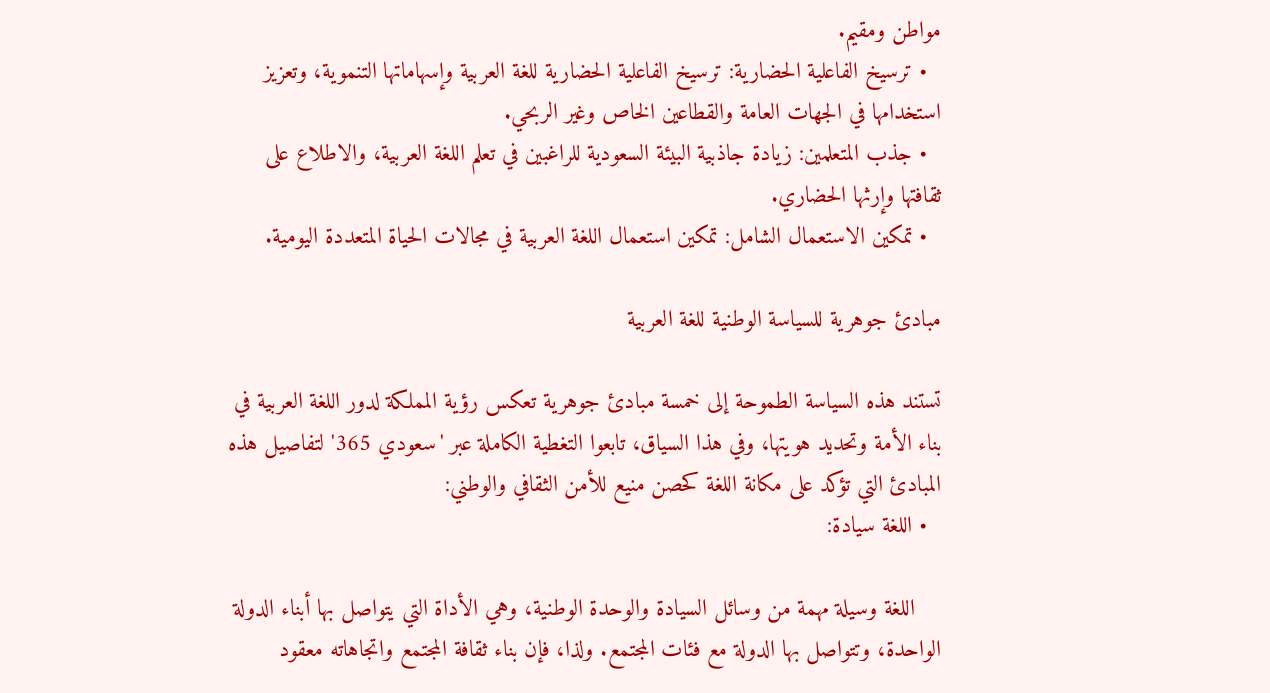مواطن ومقيم.
  • ترسيخ الفاعلية الحضارية: ترسيخ الفاعلية الحضارية للغة العربية وإسهاماتها التنموية، وتعزيز استخدامها في الجهات العامة والقطاعين الخاص وغير الربحي.
  • جذب المتعلمين: زيادة جاذبية البيئة السعودية للراغبين في تعلم اللغة العربية، والاطلاع على ثقافتها وإرثها الحضاري.
  • تمكين الاستعمال الشامل: تمكين استعمال اللغة العربية في مجالات الحياة المتعددة اليومية.

مبادئ جوهرية للسياسة الوطنية للغة العربية

تستند هذه السياسة الطموحة إلى خمسة مبادئ جوهرية تعكس رؤية المملكة لدور اللغة العربية في بناء الأمة وتحديد هويتها، وفي هذا السياق، تابعوا التغطية الكاملة عبر 'سعودي 365' لتفاصيل هذه المبادئ التي تؤكد على مكانة اللغة كحصن منيع للأمن الثقافي والوطني:
  • اللغة سيادة:

    اللغة وسيلة مهمة من وسائل السيادة والوحدة الوطنية، وهي الأداة التي يتواصل بها أبناء الدولة الواحدة، وتتواصل بها الدولة مع فئات المجتمع. ولذا، فإن بناء ثقافة المجتمع واتجاهاته معقود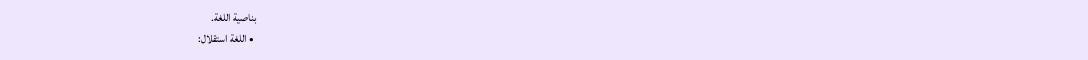بناصية اللغة.
  • اللغة استقلال: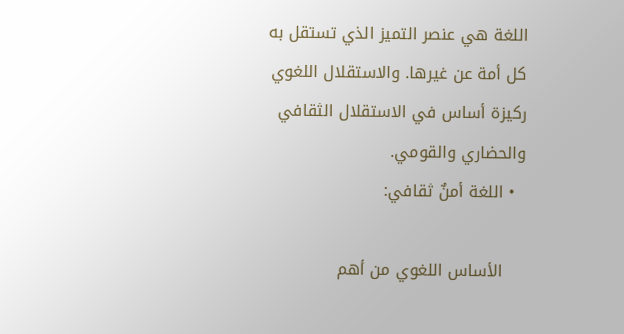اللغة هي عنصر التميز الذي تستقل به كل أمة عن غيرها. والاستقلال اللغوي ركيزة أساس في الاستقلال الثقافي والحضاري والقومي.
  • اللغة أمنٌ ثقافي:

    الأساس اللغوي من أهم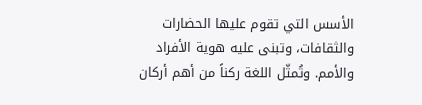الأسس التي تقوم عليها الحضارات والثقافات، وتبنى عليه هوية الأفراد والأمم. وتُمثّل اللغة ركناً من أهم أركان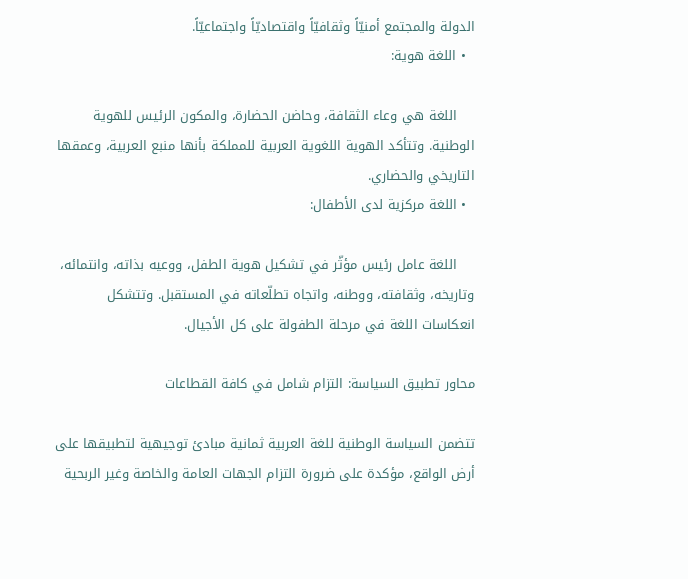الدولة والمجتمع أمنيّاً وثقافيّاً واقتصاديّاً واجتماعيّاً.
  • اللغة هوية:

    اللغة هي وعاء الثقافة، وحاضن الحضارة، والمكون الرئيس للهوية الوطنية. وتتأكد الهوية اللغوية العربية للمملكة بأنها منبع العربية، وعمقها التاريخي والحضاري.
  • اللغة مركزية لدى الأطفال:

    اللغة عامل رئيس مؤثّر في تشكيل هوية الطفل، ووعيه بذاته، وانتمائه، وتاريخه، وثقافته، ووطنه، واتجاه تطلّعاته في المستقبل. وتتشكل انعكاسات اللغة في مرحلة الطفولة على كل الأجيال.

محاور تطبيق السياسة: التزام شامل في كافة القطاعات

تتضمن السياسة الوطنية للغة العربية ثمانية مبادئ توجيهية لتطبيقها على أرض الواقع، مؤكدة على ضرورة التزام الجهات العامة والخاصة وغير الربحية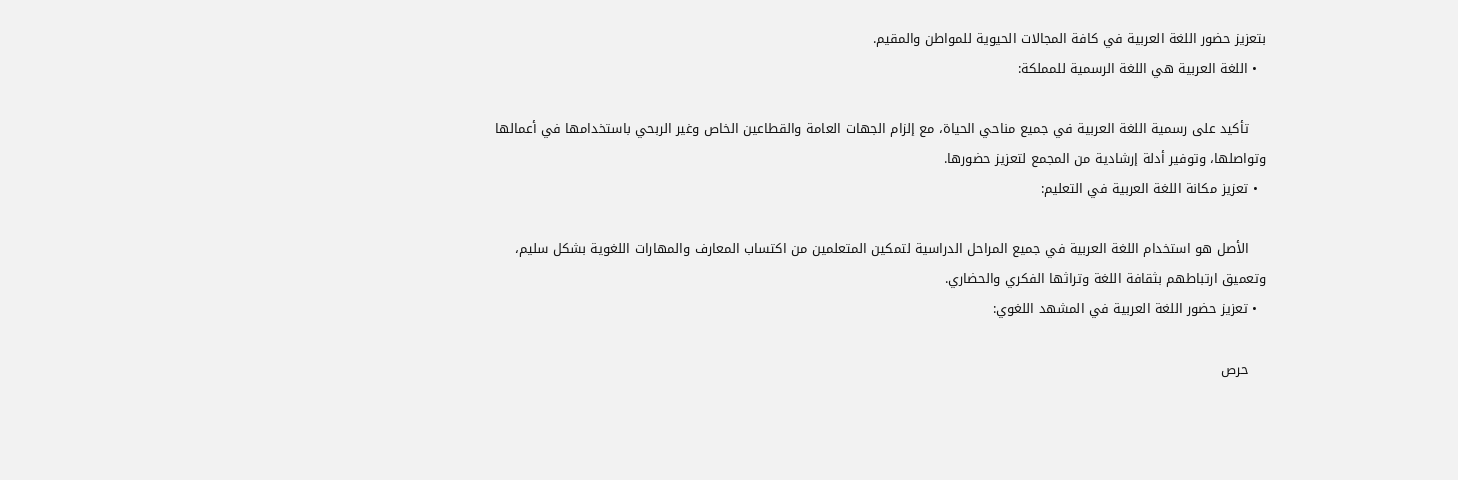بتعزيز حضور اللغة العربية في كافة المجالات الحيوية للمواطن والمقيم.
  • اللغة العربية هي اللغة الرسمية للمملكة:

    تأكيد على رسمية اللغة العربية في جميع مناحي الحياة، مع إلزام الجهات العامة والقطاعين الخاص وغير الربحي باستخدامها في أعمالها وتواصلها، وتوفير أدلة إرشادية من المجمع لتعزيز حضورها.
  • تعزيز مكانة اللغة العربية في التعليم:

    الأصل هو استخدام اللغة العربية في جميع المراحل الدراسية لتمكين المتعلمين من اكتساب المعارف والمهارات اللغوية بشكل سليم، وتعميق ارتباطهم بثقافة اللغة وتراثها الفكري والحضاري.
  • تعزيز حضور اللغة العربية في المشهد اللغوي:

    حرص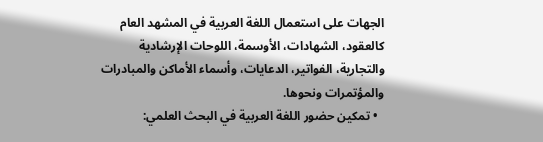الجهات على استعمال اللغة العربية في المشهد العام كالعقود، الشهادات، الأوسمة، اللوحات الإرشادية والتجارية، الفواتير، الدعايات، وأسماء الأماكن والمبادرات والمؤتمرات ونحوها.
  • تمكين حضور اللغة العربية في البحث العلمي: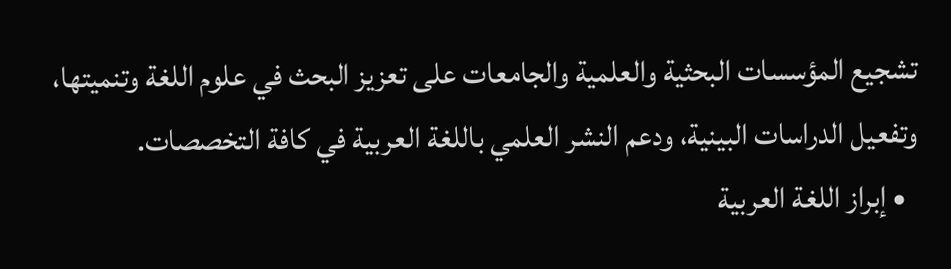تشجيع المؤسسات البحثية والعلمية والجامعات على تعزيز البحث في علوم اللغة وتنميتها، وتفعيل الدراسات البينية، ودعم النشر العلمي باللغة العربية في كافة التخصصات.
  • إبراز اللغة العربية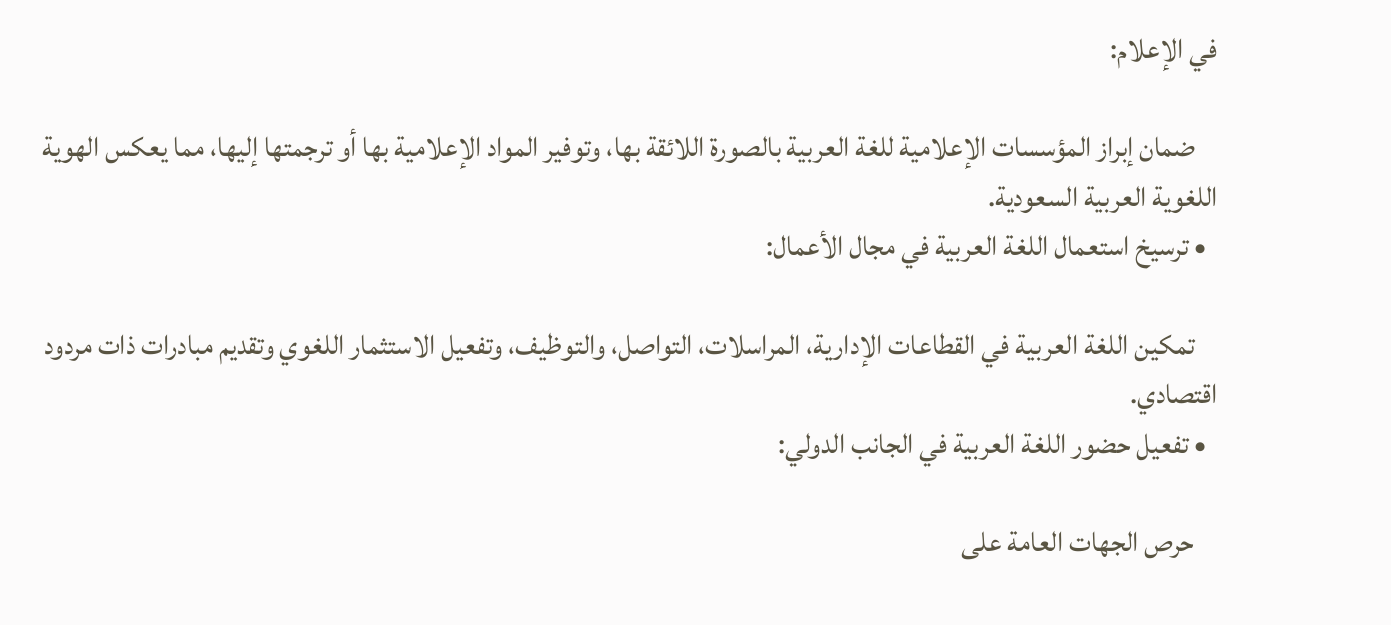في الإعلام:

    ضمان إبراز المؤسسات الإعلامية للغة العربية بالصورة اللائقة بها، وتوفير المواد الإعلامية بها أو ترجمتها إليها، مما يعكس الهوية اللغوية العربية السعودية.
  • ترسيخ استعمال اللغة العربية في مجال الأعمال:

    تمكين اللغة العربية في القطاعات الإدارية، المراسلات، التواصل، والتوظيف، وتفعيل الاستثمار اللغوي وتقديم مبادرات ذات مردود اقتصادي.
  • تفعيل حضور اللغة العربية في الجانب الدولي:

    حرص الجهات العامة على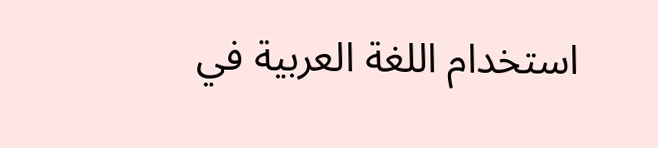استخدام اللغة العربية في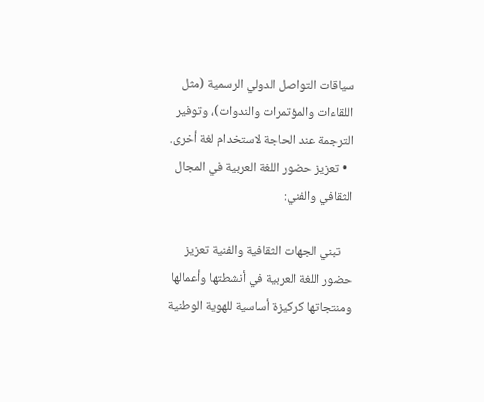سياقات التواصل الدولي الرسمية (مثل اللقاءات والمؤتمرات والندوات)، وتوفير الترجمة عند الحاجة لاستخدام لغة أخرى.
  • تعزيز حضور اللغة العربية في المجال الثقافي والفني:

    تبني الجهات الثقافية والفنية تعزيز حضور اللغة العربية في أنشطتها وأعمالها ومنتجاتها كركيزة أساسية للهوية الوطنية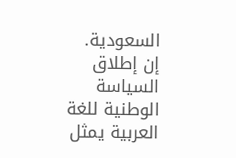السعودية.
إن إطلاق السياسة الوطنية للغة العربية يمثل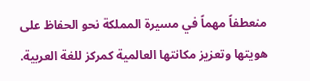منعطفاً مهماً في مسيرة المملكة نحو الحفاظ على هويتها وتعزيز مكانتها العالمية كمركز للغة العربية.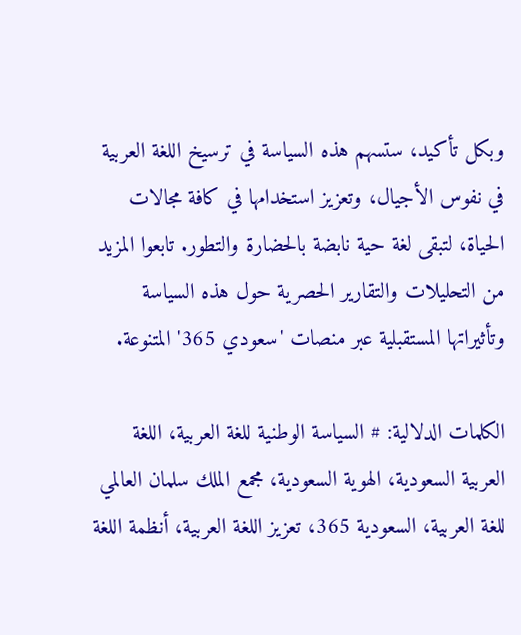وبكل تأكيد، ستسهم هذه السياسة في ترسيخ اللغة العربية في نفوس الأجيال، وتعزيز استخدامها في كافة مجالات الحياة، لتبقى لغة حية نابضة بالحضارة والتطور. تابعوا المزيد من التحليلات والتقارير الحصرية حول هذه السياسة وتأثيراتها المستقبلية عبر منصات 'سعودي 365' المتنوعة.

الكلمات الدلالية: # السياسة الوطنية للغة العربية، اللغة العربية السعودية، الهوية السعودية، مجمع الملك سلمان العالمي للغة العربية، السعودية 365، تعزيز اللغة العربية، أنظمة اللغة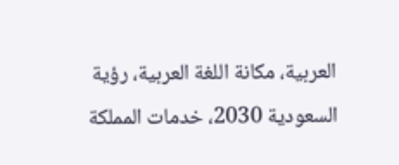العربية، مكانة اللغة العربية، رؤية السعودية 2030، خدمات المملكة